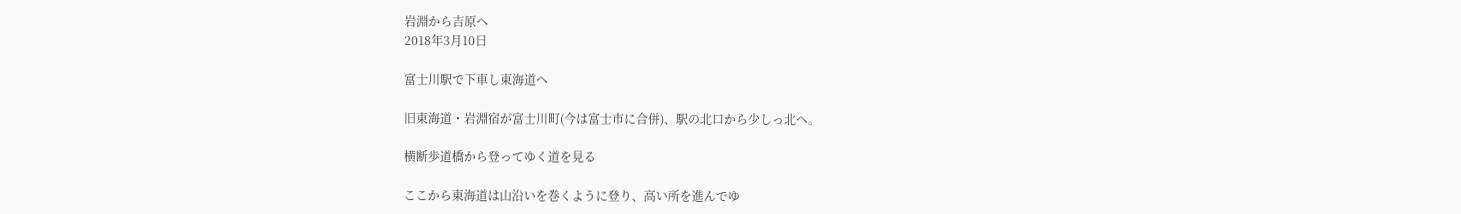岩淵から吉原へ
2018年3月10日

富士川駅で下車し東海道へ

旧東海道・岩淵宿が富士川町(今は富士市に合併)、駅の北口から少しっ北へ。

横断歩道橋から登ってゆく道を見る

ここから東海道は山沿いを巻くように登り、高い所を進んでゆ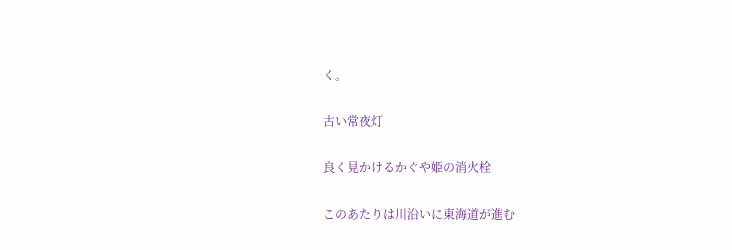く。

古い常夜灯

良く見かけるかぐや姫の消火栓

このあたりは川沿いに東海道が進む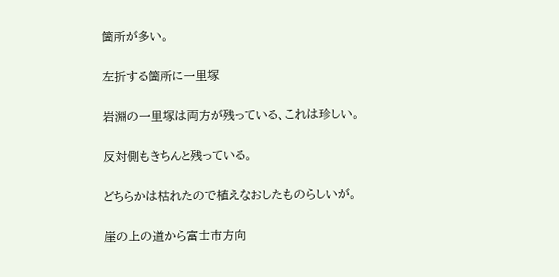箇所が多い。

左折する箇所に一里塚

岩淵の一里塚は両方が残っている、これは珍しい。

反対側もきちんと残っている。

どちらかは枯れたので植えなおしたものらしいが。

崖の上の道から富士市方向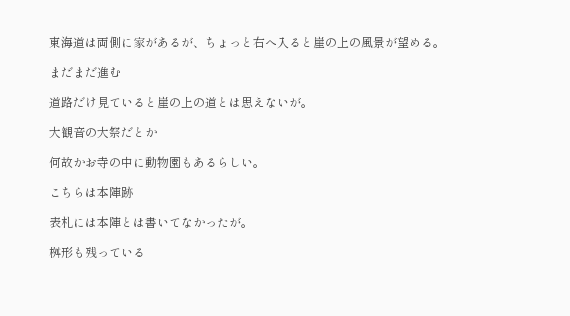東海道は両側に家があるが、ちょっと右へ入ると崖の上の風景が望める。

まだまだ進む

道路だけ見ていると崖の上の道とは思えないが。

大観音の大祭だとか

何故かお寺の中に動物園もあるらしい。

こちらは本陣跡

表札には本陣とは書いてなかったが。

桝形も残っている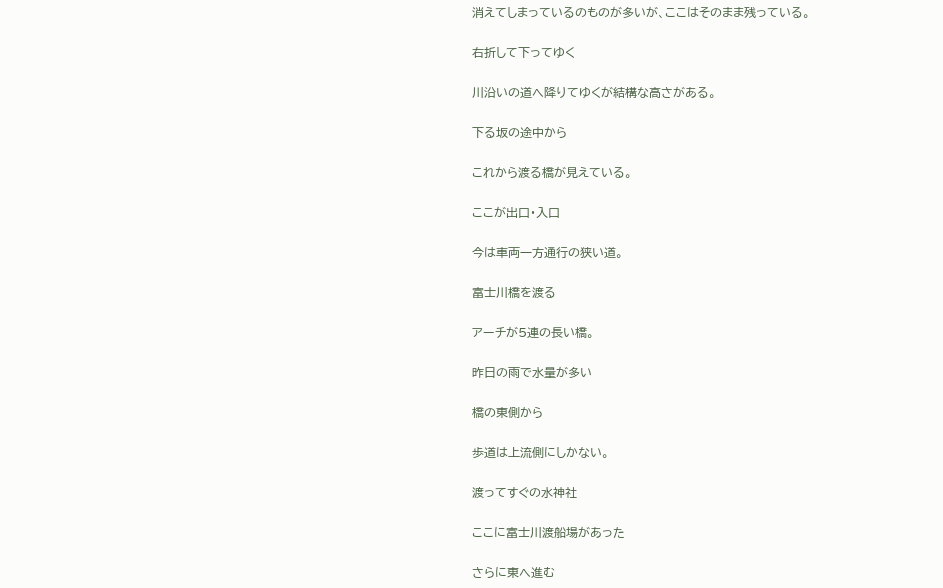消えてしまっているのものが多いが、ここはそのまま残っている。

右折して下ってゆく

川沿いの道へ降りてゆくが結構な高さがある。

下る坂の途中から

これから渡る橋が見えている。

ここが出口・入口

今は車両一方通行の狭い道。

富士川橋を渡る

アーチが5連の長い橋。

昨日の雨で水量が多い

橋の東側から

歩道は上流側にしかない。

渡ってすぐの水神社

ここに富士川渡船場があった

さらに東へ進む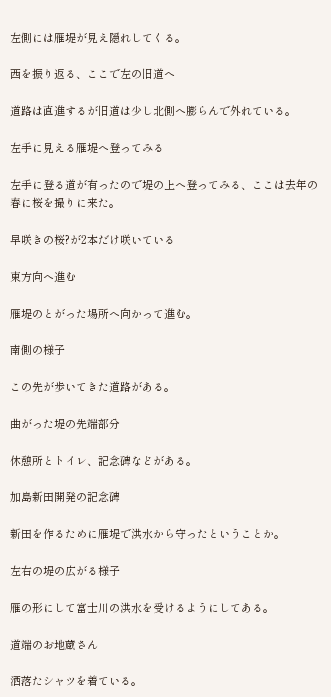左側には雁堤が見え隠れしてくる。

西を振り返る、ここで左の旧道へ

道路は直進するが旧道は少し北側へ膨らんで外れている。

左手に見える雁堤へ登ってみる

左手に登る道が有ったので堤の上へ登ってみる、ここは去年の春に桜を撮りに来た。

早咲きの桜?が2本だけ咲いている

東方向へ進む

雁堤のとがった場所へ向かって進む。

南側の様子

この先が歩いてきた道路がある。

曲がった堤の先端部分

休憩所とトイレ、記念碑などがある。

加島新田開発の記念碑

新田を作るために雁堤で洪水から守ったということか。

左右の堤の広がる様子

雁の形にして富士川の洪水を受けるようにしてある。

道端のお地蔵さん

洒落たシャツを着ている。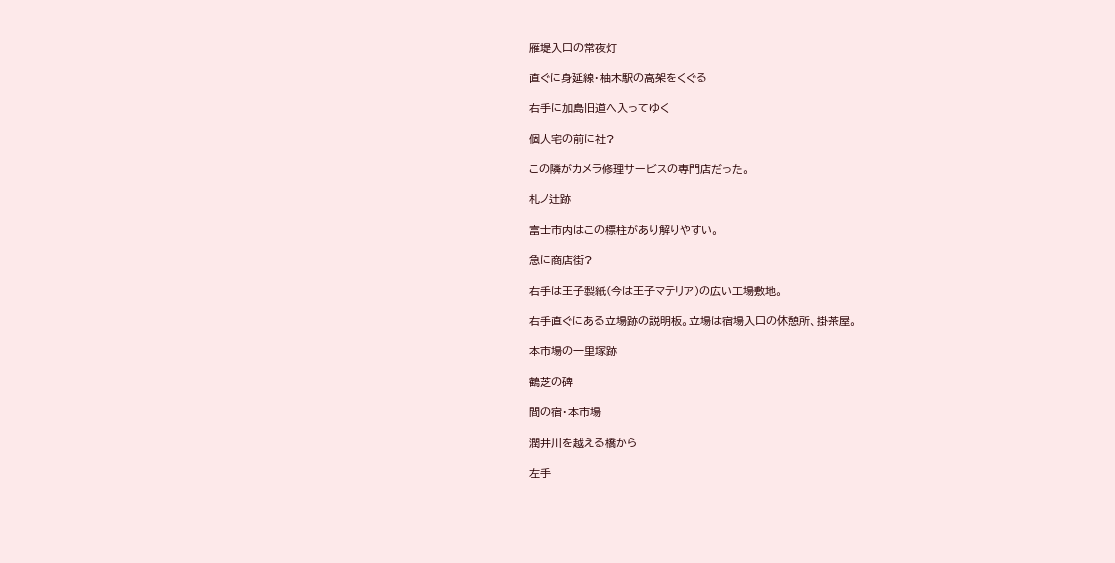雁堤入口の常夜灯

直ぐに身延線・柚木駅の高架をくぐる

右手に加島旧道へ入ってゆく

個人宅の前に社?

この隣がカメラ修理サービスの専門店だった。

札ノ辻跡

富士市内はこの標柱があり解りやすい。

急に商店街?

右手は王子製紙(今は王子マテリア)の広い工場敷地。

右手直ぐにある立場跡の説明板。立場は宿場入口の休憩所、掛茶屋。

本市場の一里塚跡

鶴芝の碑

間の宿・本市場

潤井川を越える橋から

左手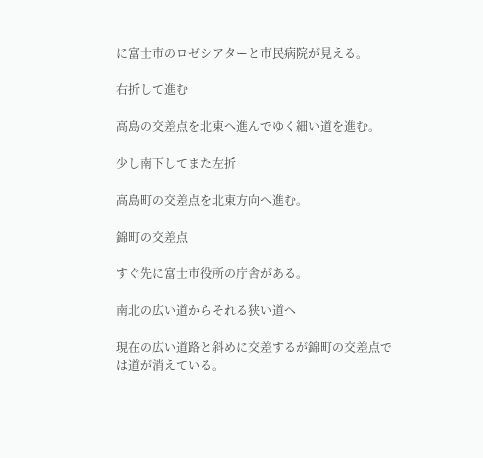に富士市のロゼシアターと市民病院が見える。

右折して進む

高島の交差点を北東へ進んでゆく細い道を進む。

少し南下してまた左折

高島町の交差点を北東方向へ進む。

錦町の交差点

すぐ先に富士市役所の庁舎がある。

南北の広い道からそれる狭い道へ

現在の広い道路と斜めに交差するが錦町の交差点では道が消えている。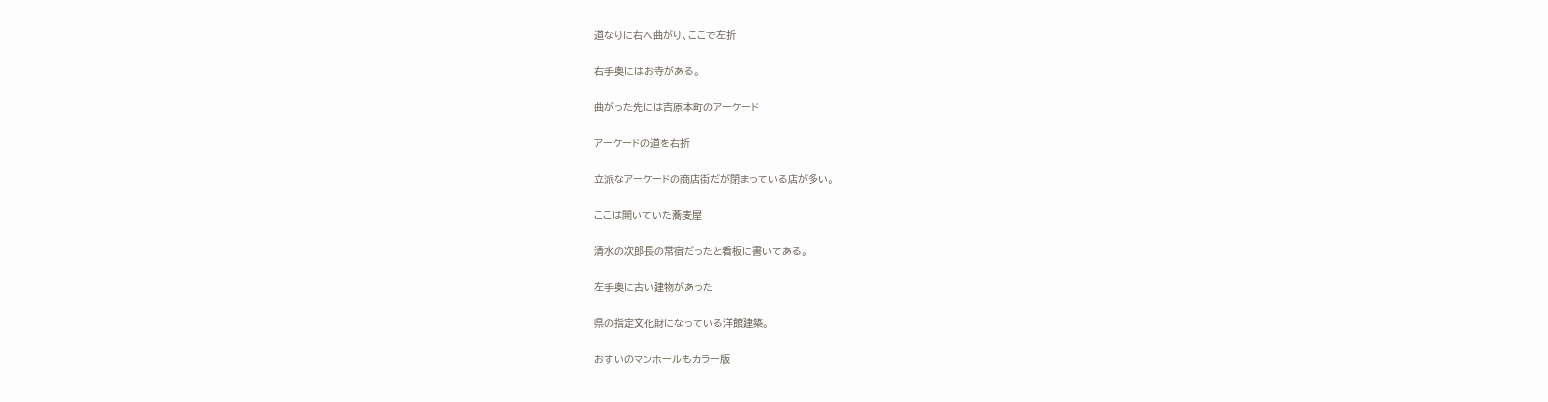道なりに右へ曲がり、ここで左折

右手奥にはお寺がある。

曲がった先には吉原本町のアーケード

アーケードの道を右折

立派なアーケードの商店街だが閉まっている店が多い。

ここは開いていた蕎麦屋

清水の次郎長の常宿だったと看板に書いてある。

左手奥に古い建物があった

県の指定文化財になっている洋館建築。

おすいのマンホールもカラー版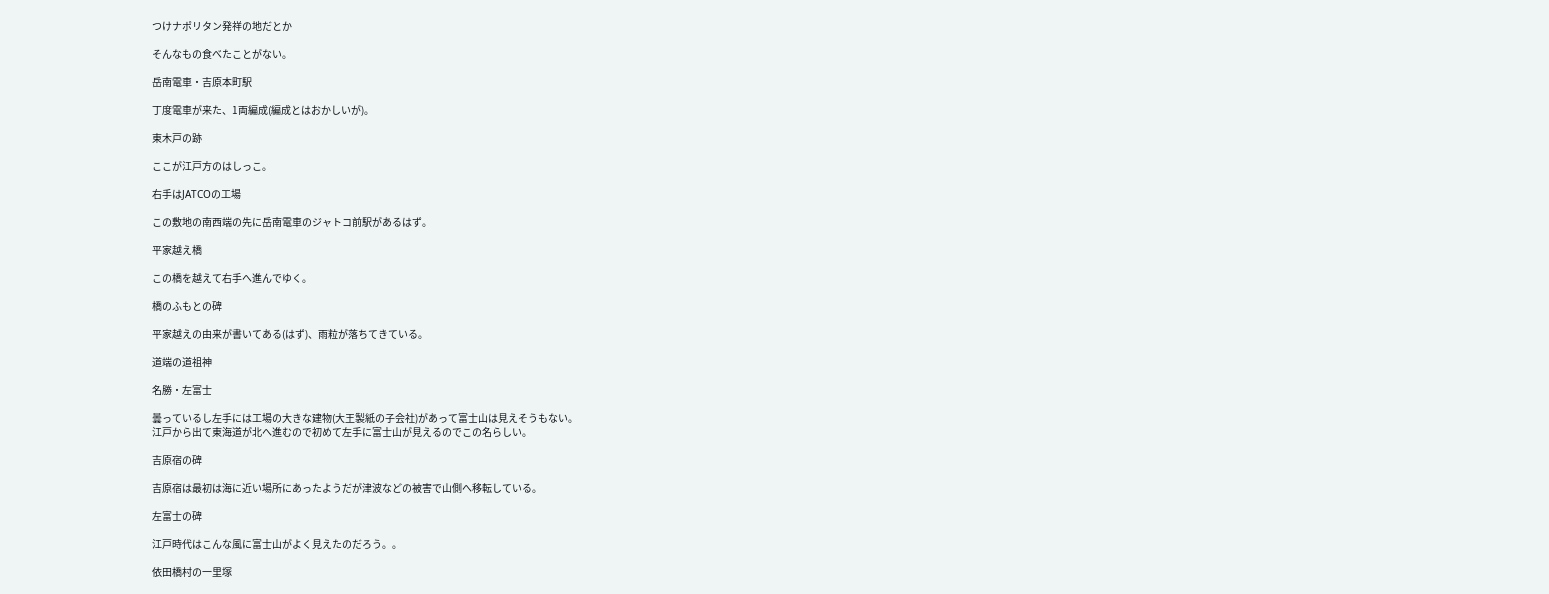つけナポリタン発祥の地だとか

そんなもの食べたことがない。

岳南電車・吉原本町駅

丁度電車が来た、1両編成(編成とはおかしいが)。

東木戸の跡

ここが江戸方のはしっこ。

右手はJATCOの工場

この敷地の南西端の先に岳南電車のジャトコ前駅があるはず。

平家越え橋

この橋を越えて右手へ進んでゆく。

橋のふもとの碑

平家越えの由来が書いてある(はず)、雨粒が落ちてきている。

道端の道祖神

名勝・左富士

曇っているし左手には工場の大きな建物(大王製紙の子会社)があって富士山は見えそうもない。
江戸から出て東海道が北へ進むので初めて左手に富士山が見えるのでこの名らしい。

吉原宿の碑

吉原宿は最初は海に近い場所にあったようだが津波などの被害で山側へ移転している。

左富士の碑

江戸時代はこんな風に富士山がよく見えたのだろう。。

依田橋村の一里塚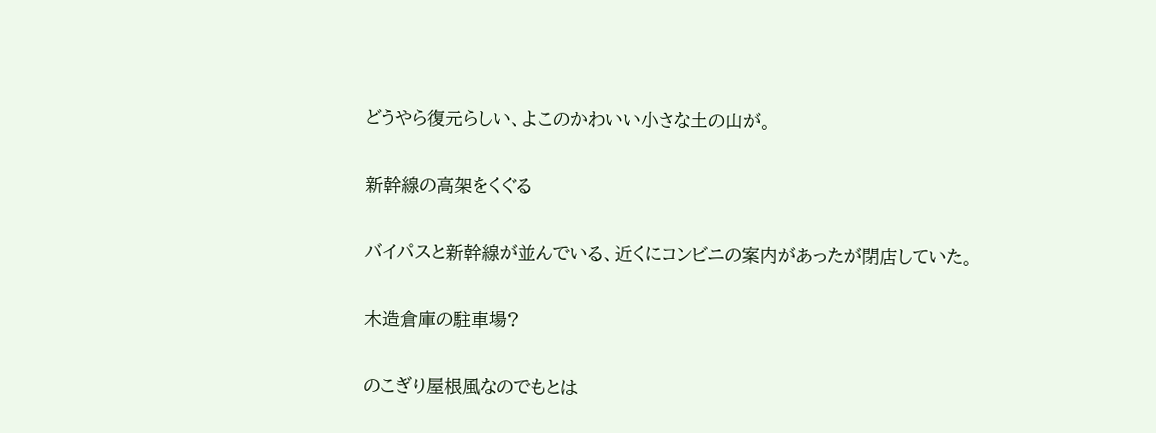どうやら復元らしい、よこのかわいい小さな土の山が。

新幹線の高架をくぐる

バイパスと新幹線が並んでいる、近くにコンビニの案内があったが閉店していた。

木造倉庫の駐車場?

のこぎり屋根風なのでもとは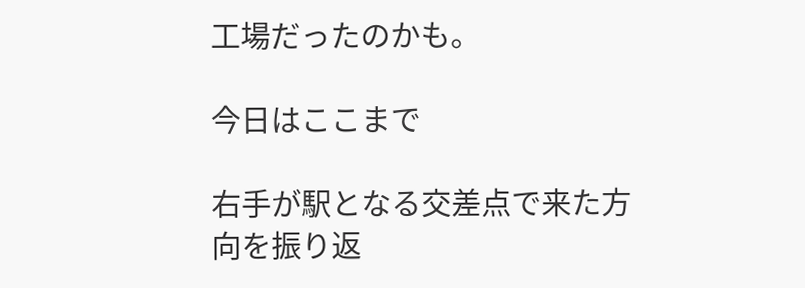工場だったのかも。

今日はここまで

右手が駅となる交差点で来た方向を振り返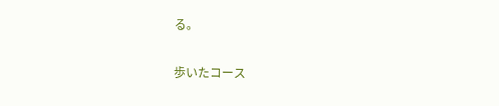る。

歩いたコース